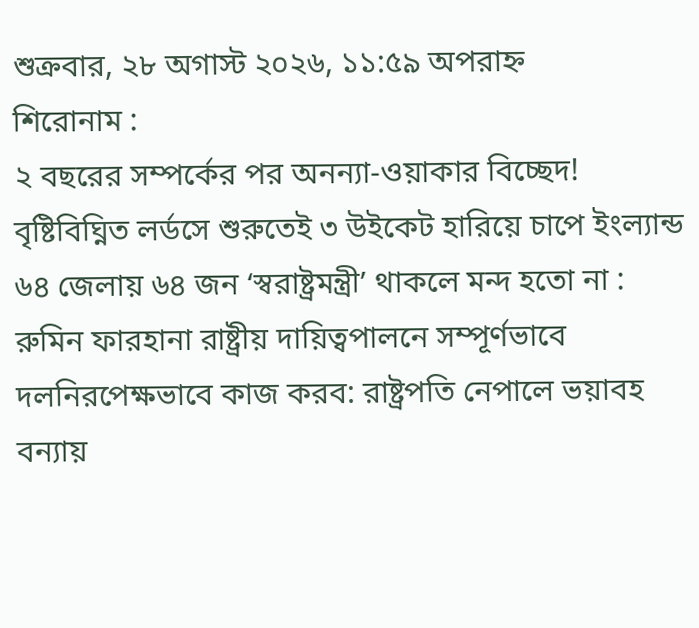শুক্রবার, ২৮ অগাস্ট ২০২৬, ১১:৫৯ অপরাহ্ন
শিরোনাম :
২ বছরের সম্পর্কের পর অনন্যা-ওয়াকার বিচ্ছেদ! বৃষ্টিবিঘ্নিত লর্ডসে শুরুতেই ৩ উইকেট হারিয়ে চাপে ইংল্যান্ড ৬৪ জেলায় ৬৪ জন ‘স্বরাষ্ট্রমন্ত্রী’ থাকলে মন্দ হতো না : রুমিন ফারহানা রাষ্ট্রীয় দায়িত্বপালনে সম্পূর্ণভাবে দলনিরপেক্ষভাবে কাজ করব: রাষ্ট্রপতি নেপালে ভয়াবহ বন্যায়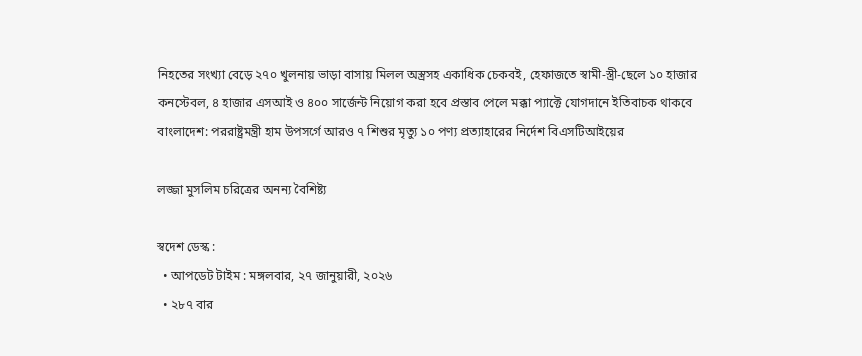নিহতের সংখ্যা বেড়ে ২৭০ খুলনায় ভাড়া বাসায় মিলল অস্ত্রসহ একাধিক চেকবই, হেফাজতে স্বামী-স্ত্রী-ছেলে ১০ হাজার কনস্টেবল, ৪ হাজার এসআই ও ৪০০ সার্জেন্ট নিয়োগ করা হবে প্রস্তাব পেলে মক্কা প্যাক্টে যোগদানে ইতিবাচক থাকবে বাংলাদেশ: পররাষ্ট্রমন্ত্রী হাম উপসর্গে আরও ৭ শিশুর মৃত্যু ১০ পণ্য প্রত্যাহারের নির্দেশ বিএসটিআইয়ের

লজ্জা মুসলিম চরিত্রের অনন্য বৈশিষ্ট্য

স্বদেশ ডেস্ক :
  • আপডেট টাইম : মঙ্গলবার, ২৭ জানুয়ারী, ২০২৬
  • ২৮৭ বার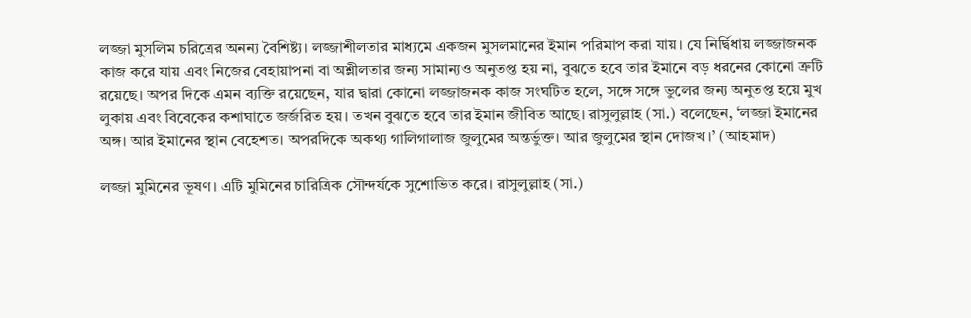লজ্জা মুসলিম চরিত্রের অনন্য বৈশিষ্ট্য। লজ্জাশীলতার মাধ্যমে একজন মুসলমানের ইমান পরিমাপ করা যায়। যে নির্দ্বিধায় লজ্জাজনক কাজ করে যায় এবং নিজের বেহায়াপনা বা অশ্লীলতার জন্য সামান্যও অনুতপ্ত হয় না, বুঝতে হবে তার ইমানে বড় ধরনের কোনো ত্রুটি রয়েছে। অপর দিকে এমন ব্যক্তি রয়েছেন, যার দ্বারা কোনো লজ্জাজনক কাজ সংঘটিত হলে, সঙ্গে সঙ্গে ভুলের জন্য অনুতপ্ত হয়ে মুখ লুকায় এবং বিবেকের কশাঘাতে জর্জরিত হয়। তখন বুঝতে হবে তার ইমান জীবিত আছে। রাসুলুল্লাহ (সা.) বলেছেন, ‘লজ্জা ইমানের অঙ্গ। আর ইমানের স্থান বেহেশত। অপরদিকে অকথ্য গালিগালাজ জুলুমের অন্তর্ভুক্ত। আর জুলুমের স্থান দোজখ।’ (আহমাদ)

লজ্জা মুমিনের ভূষণ। এটি মুমিনের চারিত্রিক সৌন্দর্যকে সুশোভিত করে। রাসুলুল্লাহ (সা.)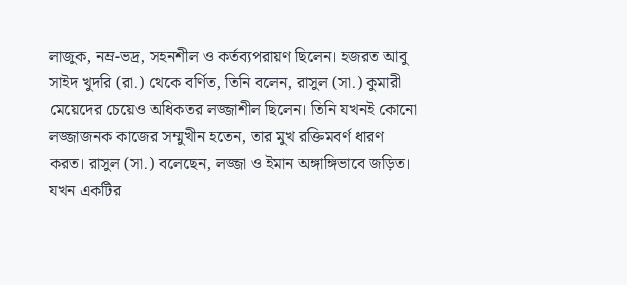লাজুক, নম্র-ভদ্র, সহনশীল ও কর্তব্যপরায়ণ ছিলেন। হজরত আবু সাইদ খুদরি (রা.) থেকে বর্ণিত, তিনি বলেন, রাসুল (সা.) কুমারী মেয়েদের চেয়েও অধিকতর লজ্জাশীল ছিলেন। তিনি যখনই কোনো লজ্জাজনক কাজের সম্মুখীন হতেন, তার মুখ রক্তিমবর্ণ ধারণ করত। রাসুল (সা.) বলেছেন, লজ্জা ও ইমান অঙ্গাঙ্গিভাবে জড়িত। যখন একটির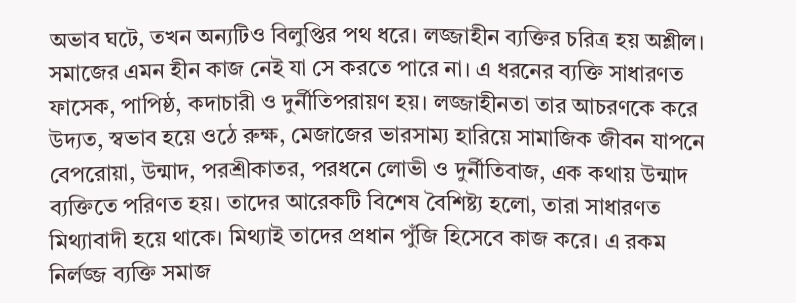অভাব ঘটে, তখন অন্যটিও বিলুপ্তির পথ ধরে। লজ্জাহীন ব্যক্তির চরিত্র হয় অশ্লীল। সমাজের এমন হীন কাজ নেই যা সে করতে পারে না। এ ধরনের ব্যক্তি সাধারণত ফাসেক, পাপিষ্ঠ, কদাচারী ও দুর্নীতিপরায়ণ হয়। লজ্জাহীনতা তার আচরণকে করে উদ্যত, স্বভাব হয়ে ওঠে রুক্ষ, মেজাজের ভারসাম্য হারিয়ে সামাজিক জীবন যাপনে বেপরোয়া, উন্মাদ, পরশ্রীকাতর, পরধনে লোভী ও দুর্নীতিবাজ, এক কথায় উন্মাদ ব্যক্তিতে পরিণত হয়। তাদের আরেকটি বিশেষ বৈশিষ্ট্য হলো, তারা সাধারণত মিথ্যাবাদী হয়ে থাকে। মিথ্যাই তাদের প্রধান পুঁজি হিসেবে কাজ করে। এ রকম নির্লজ্জ ব্যক্তি সমাজ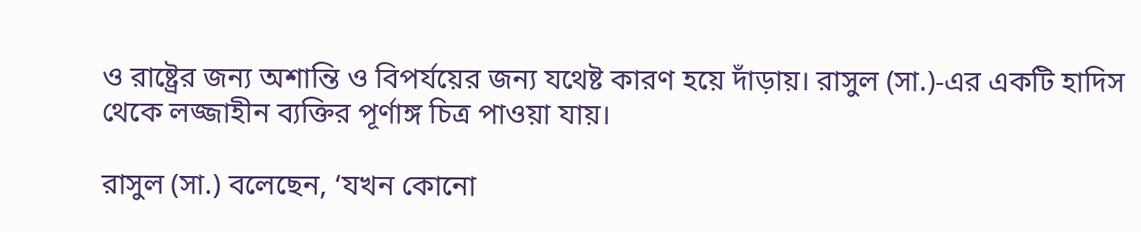ও রাষ্ট্রের জন্য অশান্তি ও বিপর্যয়ের জন্য যথেষ্ট কারণ হয়ে দাঁড়ায়। রাসুল (সা.)-এর একটি হাদিস থেকে লজ্জাহীন ব্যক্তির পূর্ণাঙ্গ চিত্র পাওয়া যায়।

রাসুল (সা.) বলেছেন, ‘যখন কোনো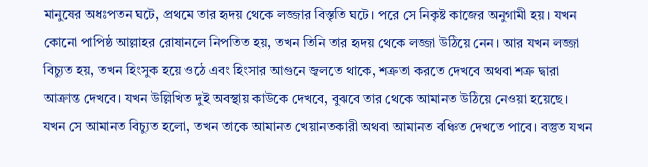মানুষের অধঃপতন ঘটে, প্রথমে তার হৃদয় থেকে লজ্জার বিস্তৃতি ঘটে। পরে সে নিকৃষ্ট কাজের অনুগামী হয়। যখন কোনো পাপিষ্ঠ আল্লাহর রোষানলে নিপতিত হয়, তখন তিনি তার হৃদয় থেকে লজ্জা উঠিয়ে নেন। আর যখন লজ্জা বিচ্যুত হয়, তখন হিংসুক হয়ে ওঠে এবং হিংসার আগুনে জ্বলতে থাকে, শত্রুতা করতে দেখবে অথবা শত্রু দ্বারা আক্রান্ত দেখবে। যখন উল্লিখিত দুই অবস্থায় কাউকে দেখবে, বুঝবে তার থেকে আমানত উঠিয়ে নেওয়া হয়েছে। যখন সে আমানত বিচ্যুত হলো, তখন তাকে আমানত খেয়ানতকারী অথবা আমানত বঞ্চিত দেখতে পাবে। বস্তুত যখন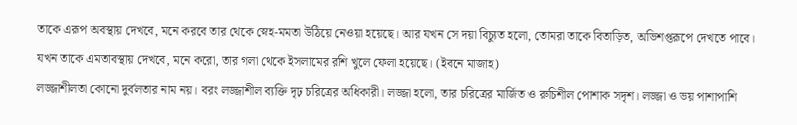তাকে এরূপ অবস্থায় দেখবে, মনে করবে তার থেকে স্নেহ-মমতা উঠিয়ে নেওয়া হয়েছে। আর যখন সে দয়া বিচ্যুত হলো, তোমরা তাকে বিতাড়িত, অভিশপ্তরূপে দেখতে পাবে। যখন তাকে এমতাবস্থায় দেখবে, মনে করো, তার গলা থেকে ইসলামের রশি খুলে ফেলা হয়েছে। (ইবনে মাজাহ)
লজ্জাশীলতা কোনো দুর্বলতার নাম নয়। বরং লজ্জাশীল ব্যক্তি দৃঢ় চরিত্রের অধিকারী। লজ্জা হলো, তার চরিত্রের মার্জিত ও রুচিশীল পোশাক সদৃশ। লজ্জা ও ভয় পাশাপাশি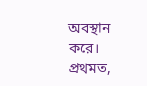অবস্থান করে। প্রথমত,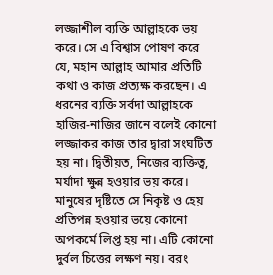লজ্জাশীল ব্যক্তি আল্লাহকে ভয় করে। সে এ বিশ্বাস পোষণ করে যে, মহান আল্লাহ আমার প্রতিটি কথা ও কাজ প্রত্যক্ষ করছেন। এ ধরনের ব্যক্তি সর্বদা আল্লাহকে হাজির-নাজির জানে বলেই কোনো লজ্জাকর কাজ তার দ্বারা সংঘটিত হয় না। দ্বিতীয়ত, নিজের ব্যক্তিত্ব, মর্যাদা ক্ষুন্ন হওয়ার ভয় করে। মানুষের দৃষ্টিতে সে নিকৃষ্ট ও হেয় প্রতিপন্ন হওয়ার ভয়ে কোনো অপকর্মে লিপ্ত হয় না। এটি কোনো দুর্বল চিত্তের লক্ষণ নয়। বরং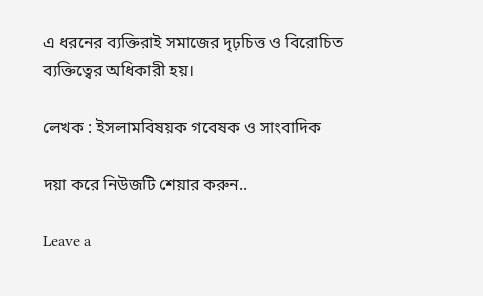এ ধরনের ব্যক্তিরাই সমাজের দৃঢ়চিত্ত ও বিরোচিত ব্যক্তিত্বের অধিকারী হয়।

লেখক : ইসলামবিষয়ক গবেষক ও সাংবাদিক

দয়া করে নিউজটি শেয়ার করুন..

Leave a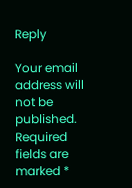Reply

Your email address will not be published. Required fields are marked *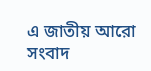এ জাতীয় আরো সংবাদ